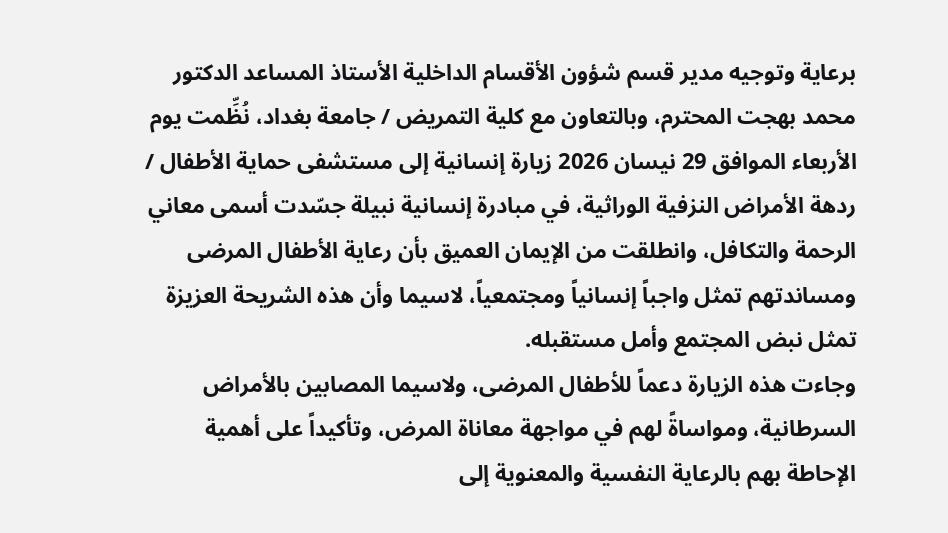برعاية وتوجيه مدير قسم شؤون الأقسام الداخلية الأستاذ المساعد الدكتور محمد بهجت المحترم، وبالتعاون مع كلية التمريض / جامعة بغداد، نُظِّمت يوم الأربعاء الموافق 29 نيسان 2026 زيارة إنسانية إلى مستشفى حماية الأطفال / ردهة الأمراض النزفية الوراثية، في مبادرة إنسانية نبيلة جسّدت أسمى معاني الرحمة والتكافل، وانطلقت من الإيمان العميق بأن رعاية الأطفال المرضى ومساندتهم تمثل واجباً إنسانياً ومجتمعياً، لاسيما وأن هذه الشريحة العزيزة تمثل نبض المجتمع وأمل مستقبله.
وجاءت هذه الزيارة دعماً للأطفال المرضى، ولاسيما المصابين بالأمراض السرطانية، ومواساةً لهم في مواجهة معاناة المرض، وتأكيداً على أهمية الإحاطة بهم بالرعاية النفسية والمعنوية إلى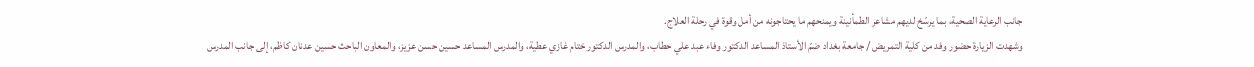جانب الرعاية الصحية، بما يرسّخ لديهم مشاعر الطمأنينة ويمنحهم ما يحتاجونه من أمل وقوة في رحلة العلاج.
وشهدت الزيارة حضور وفد من كلية التمريض / جامعة بغداد ضمّ الأستاذ المساعد الدكتور وفاء عبد علي حطاب، والمدرس الدكتور ختام غازي عطية، والمدرس المساعد حسين حسن عزيز، والمعاون الباحث حسين عدنان كاظم، إلى جانب المدرس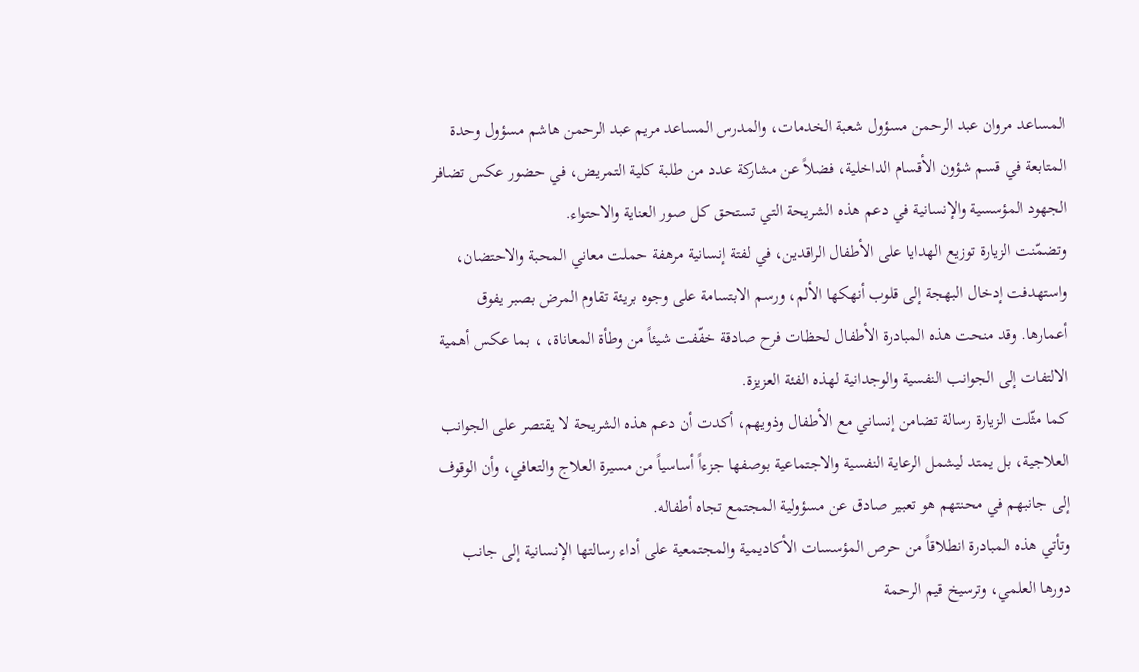المساعد مروان عبد الرحمن مسؤول شعبة الخدمات، والمدرس المساعد مريم عبد الرحمن هاشم مسؤول وحدة المتابعة في قسم شؤون الأقسام الداخلية، فضلاً عن مشاركة عدد من طلبة كلية التمريض، في حضور عكس تضافر الجهود المؤسسية والإنسانية في دعم هذه الشريحة التي تستحق كل صور العناية والاحتواء.
وتضمّنت الزيارة توزيع الهدايا على الأطفال الراقدين، في لفتة إنسانية مرهفة حملت معاني المحبة والاحتضان، واستهدفت إدخال البهجة إلى قلوب أنهكها الألم، ورسم الابتسامة على وجوه بريئة تقاوم المرض بصبر يفوق أعمارها. وقد منحت هذه المبادرة الأطفال لحظات فرح صادقة خفّفت شيئاً من وطأة المعاناة، ، بما عكس أهمية الالتفات إلى الجوانب النفسية والوجدانية لهذه الفئة العزيزة.
كما مثّلت الزيارة رسالة تضامن إنساني مع الأطفال وذويهم، أكدت أن دعم هذه الشريحة لا يقتصر على الجوانب العلاجية، بل يمتد ليشمل الرعاية النفسية والاجتماعية بوصفها جزءاً أساسياً من مسيرة العلاج والتعافي، وأن الوقوف إلى جانبهم في محنتهم هو تعبير صادق عن مسؤولية المجتمع تجاه أطفاله.
وتأتي هذه المبادرة انطلاقاً من حرص المؤسسات الأكاديمية والمجتمعية على أداء رسالتها الإنسانية إلى جانب دورها العلمي، وترسيخ قيم الرحمة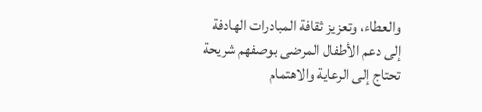والعطاء، وتعزيز ثقافة المبادرات الهادفة إلى دعم الأطفال المرضى بوصفهم شريحة تحتاج إلى الرعاية والاهتمام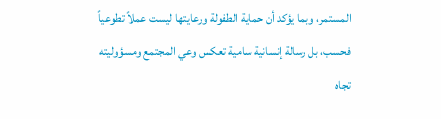المستمر، وبما يؤكد أن حماية الطفولة ورعايتها ليست عملاً تطوعياً فحسب، بل رسالة إنسانية سامية تعكس وعي المجتمع ومسؤوليته تجاه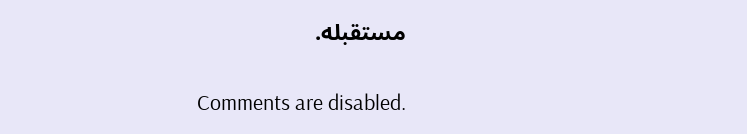مستقبله.

Comments are disabled.